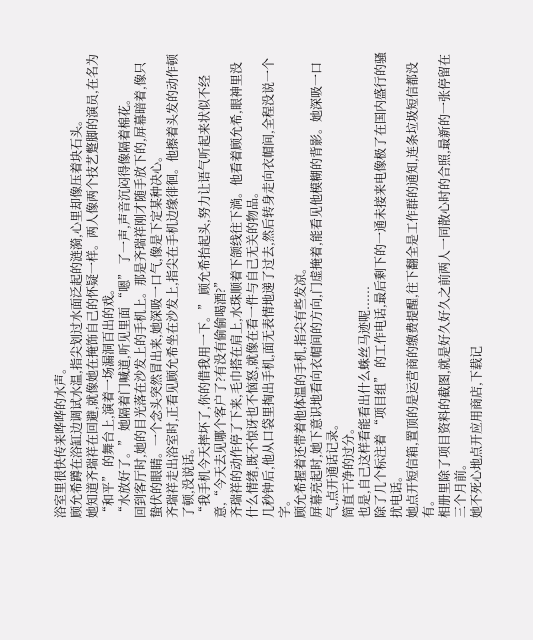浴室里很快传来哗哗的水声。
顾允希蹲在浴缸边调试水温,指尖划过水面泛起的涟漪,心里却像压着块石头。
她知道齐瑞祥在回避,就像她在掩饰自己的怀疑一样。两人像两个技艺蹩脚的演员,在名为 “和平” 的舞台上,演着一场漏洞百出的戏。
“水放好了。” 她隔着门喊道,听见里面 “嗯” 了一声,声音沉闷得像隔着棉花。
回到客厅时,她的目光落在沙发上的手机上。那是齐瑞祥刚才随手放下的,屏幕暗着,像只蛰伏的眼睛。一个念头突然冒出来,她深吸一口气,像是下定某种决心。
齐瑞祥走出浴室时,正看见顾允希坐在沙发上,指尖在手机边缘徘徊。他擦着头发的动作顿了顿,没说话。
“我手机今天摔坏了,你的借我用一下。” 顾允希抬起头,努力让语气听起来状似不经意,“今天去见哪个客户了?有没有偷偷喝酒?”
齐瑞祥的动作停了下来,毛巾搭在肩上,水珠顺着下颌线往下淌。他看着顾允希,眼神里没什么情绪,既不惊讶也不恼怒,就像在看一件与自己无关的物品。
几秒钟后,他从口袋里掏出手机,面无表情地递了过去,然后转身走向衣帽间,全程没说一个字。
顾允希握着还带着他体温的手机,指尖有些发凉。
屏幕亮起时,她下意识地看向衣帽间的方向,门虚掩着,能看见他模糊的背影。她深吸一口气,点开通话记录。
简直干净的过分。
也是,自己这样看能看出什么蛛丝马迹呢......
除了几个标注着 “项目组” 的工作电话,最后剩下的一通未接来电像极了在国内盛行的骚扰电话。
她点开短信箱,置顶的是运营商的缴费提醒,往下翻全是工作群的通知,连条垃圾短信都没有。
相册里除了项目资料的截图,就是好久好久之前两人一同散心时的合照,最新的一张停留在三个月前。
她不死心地点开应用商店,下载记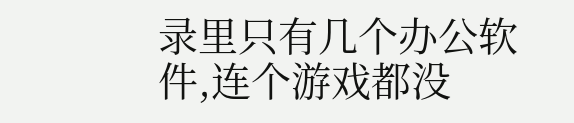录里只有几个办公软件,连个游戏都没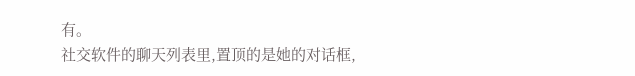有。
社交软件的聊天列表里,置顶的是她的对话框,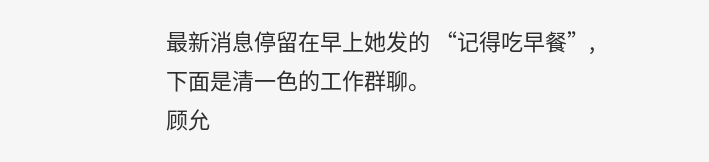最新消息停留在早上她发的 “记得吃早餐”,下面是清一色的工作群聊。
顾允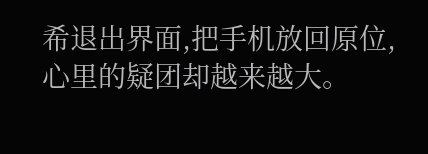希退出界面,把手机放回原位,心里的疑团却越来越大。